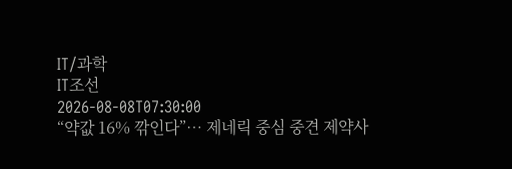IT/과학
IT조선
2026-08-08T07:30:00
“약값 16% 깎인다”… 제네릭 중심 중견 제약사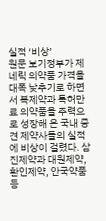실적 ‘비상’
원문 보기정부가 제네릭 의약품 가격을 대폭 낮추기로 하면서 복제약과 특허만료 의약품을 주력으로 성장해 온 국내 중견 제약사들의 실적에 비상이 걸렸다. 삼진제약과 대원제약, 환인제약, 안국약품 등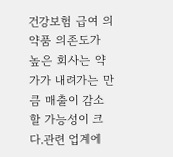건강보험 급여 의약품 의존도가 높은 회사는 약가가 내려가는 만큼 매출이 감소할 가능성이 크다.관련 업계에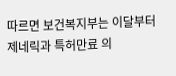따르면 보건복지부는 이달부터 제네릭과 특허만료 의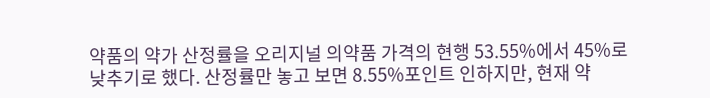약품의 약가 산정률을 오리지널 의약품 가격의 현행 53.55%에서 45%로 낮추기로 했다. 산정률만 놓고 보면 8.55%포인트 인하지만, 현재 약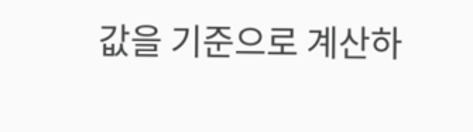값을 기준으로 계산하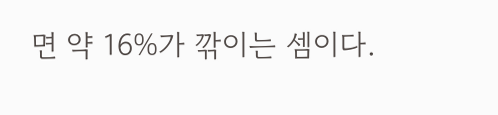면 약 16%가 깎이는 셈이다.